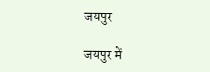जयपुर

जयपुर में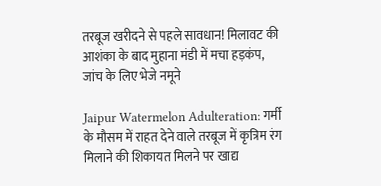तरबूज खरीदने से पहले सावधान! मिलावट की आशंका के बाद मुहाना मंडी में मचा हड़कंप, जांच के लिए भेजे नमूने

Jaipur Watermelon Adulteration: गर्मी के मौसम में राहत देने वाले तरबूज में कृत्रिम रंग मिलाने की शिकायत मिलने पर खाद्य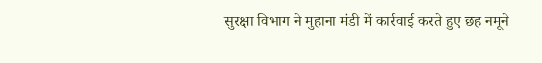सुरक्षा विभाग ने मुहाना मंडी में कार्रवाई करते हुए छह नमूने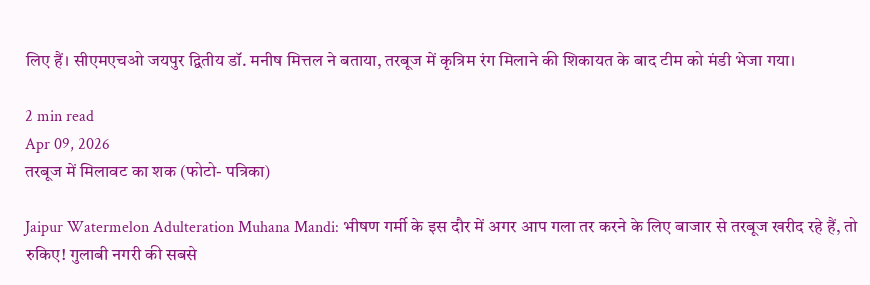लिए हैं। सीएमएचओ जयपुर द्वितीय डॉ. मनीष मित्तल ने बताया, तरबूज में कृत्रिम रंग मिलाने की शिकायत के बाद टीम को मंडी भेजा गया।

2 min read
Apr 09, 2026
तरबूज में मिलावट का शक (फोटो- पत्रिका)

Jaipur Watermelon Adulteration Muhana Mandi: भीषण गर्मी के इस दौर में अगर आप गला तर करने के लिए बाजार से तरबूज खरीद रहे हैं, तो रुकिए! गुलाबी नगरी की सबसे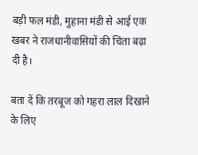बड़ी फल मंडी, मुहाना मंडी से आई एक खबर ने राजधानीवासियों की चिंता बढ़ा दी है।

बता दें कि तरबूज को गहरा लाल दिखाने के लिए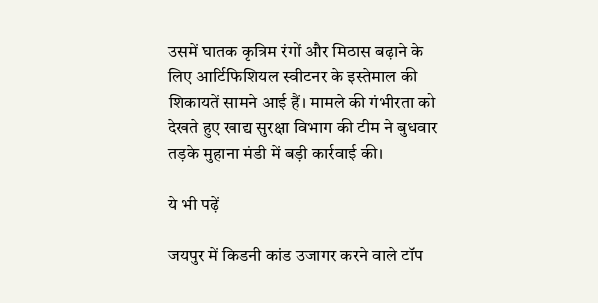उसमें घातक कृत्रिम रंगों और मिठास बढ़ाने के लिए आर्टिफिशियल स्वीटनर के इस्तेमाल की शिकायतें सामने आई हैं। मामले की गंभीरता को देखते हुए खाद्य सुरक्षा विभाग की टीम ने बुधवार तड़के मुहाना मंडी में बड़ी कार्रवाई की।

ये भी पढ़ें

जयपुर में किडनी कांड उजागर करने वाले टॉप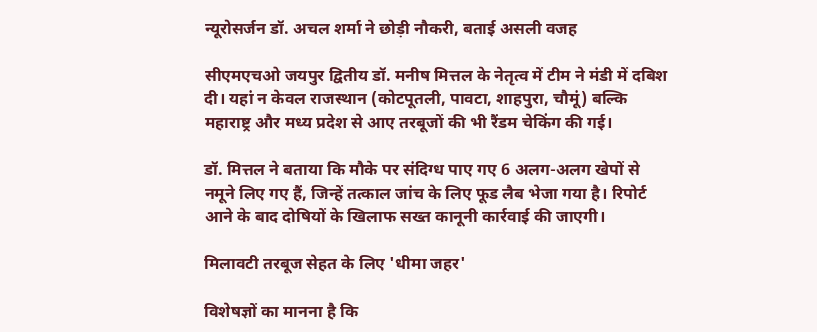न्यूरोसर्जन डॉ. अचल शर्मा ने छोड़ी नौकरी, बताई असली वजह

सीएमएचओ जयपुर द्वितीय डॉ. मनीष मित्तल के नेतृत्व में टीम ने मंडी में दबिश दी। यहां न केवल राजस्थान (कोटपूतली, पावटा, शाहपुरा, चौमूं) बल्कि महाराष्ट्र और मध्य प्रदेश से आए तरबूजों की भी रैंडम चेकिंग की गई।

डॉ. मित्तल ने बताया कि मौके पर संदिग्ध पाए गए 6 अलग-अलग खेपों से नमूने लिए गए हैं, जिन्हें तत्काल जांच के लिए फूड लैब भेजा गया है। रिपोर्ट आने के बाद दोषियों के खिलाफ सख्त कानूनी कार्रवाई की जाएगी।

मिलावटी तरबूज सेहत के लिए 'धीमा जहर'

विशेषज्ञों का मानना है कि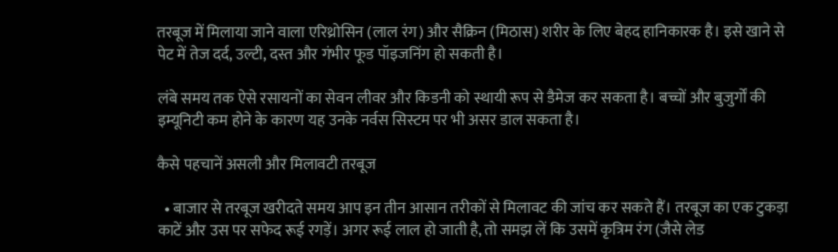तरबूज में मिलाया जाने वाला एरिथ्रोसिन (लाल रंग) और सैक्रिन (मिठास) शरीर के लिए बेहद हानिकारक है। इसे खाने से पेट में तेज दर्द, उल्टी, दस्त और गंभीर फूड पॉइजनिंग हो सकती है।

लंबे समय तक ऐसे रसायनों का सेवन लीवर और किडनी को स्थायी रूप से डैमेज कर सकता है। बच्चों और बुजुर्गों की इम्यूनिटी कम होने के कारण यह उनके नर्वस सिस्टम पर भी असर डाल सकता है।

कैसे पहचानें असली और मिलावटी तरबूज

  • बाजार से तरबूज खरीदते समय आप इन तीन आसान तरीकों से मिलावट की जांच कर सकते हैं। तरबूज का एक टुकड़ा काटें और उस पर सफेद रूई रगड़ें। अगर रूई लाल हो जाती है, तो समझ लें कि उसमें कृत्रिम रंग (जैसे लेड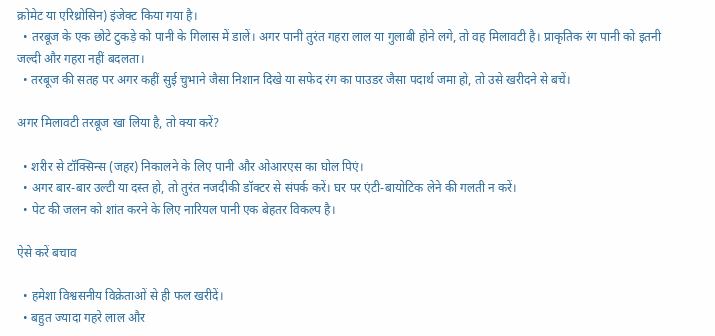क्रोमेट या एरिथ्रोसिन) इंजेक्ट किया गया है।
  • तरबूज के एक छोटे टुकड़े को पानी के गिलास में डालें। अगर पानी तुरंत गहरा लाल या गुलाबी होने लगे, तो वह मिलावटी है। प्राकृतिक रंग पानी को इतनी जल्दी और गहरा नहीं बदलता।
  • तरबूज की सतह पर अगर कहीं सुई चुभाने जैसा निशान दिखे या सफेद रंग का पाउडर जैसा पदार्थ जमा हो, तो उसे खरीदने से बचें।

अगर मिलावटी तरबूज खा लिया है, तो क्या करें?

  • शरीर से टॉक्सिन्स (जहर) निकालने के लिए पानी और ओआरएस का घोल पिएं।
  • अगर बार-बार उल्टी या दस्त हो, तो तुरंत नजदीकी डॉक्टर से संपर्क करें। घर पर एंटी-बायोटिक लेने की गलती न करें।
  • पेट की जलन को शांत करने के लिए नारियल पानी एक बेहतर विकल्प है।

ऐसे करें बचाव

  • हमेशा विश्वसनीय विक्रेताओं से ही फल खरीदें।
  • बहुत ज्यादा गहरे लाल और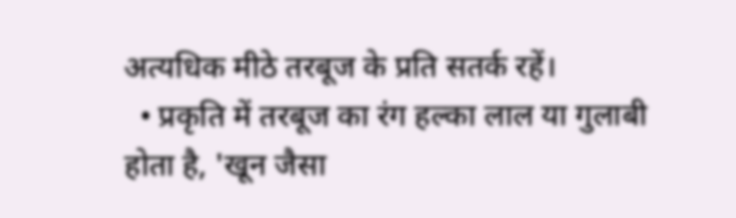अत्यधिक मीठे तरबूज के प्रति सतर्क रहें।
  • प्रकृति में तरबूज का रंग हल्का लाल या गुलाबी होता है, 'खून जैसा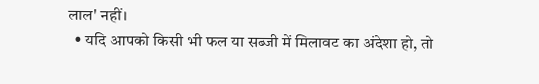लाल' नहीं।
  • यदि आपको किसी भी फल या सब्जी में मिलावट का अंदेशा हो, तो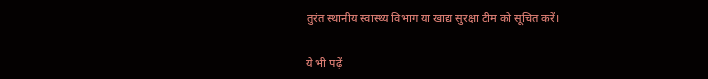तुरंत स्थानीय स्वास्थ्य विभाग या खाद्य सुरक्षा टीम को सूचित करें।

ये भी पढ़ें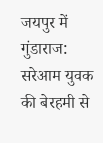जयपुर में गुंडाराज: सरेआम युवक की बेरहमी से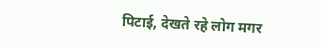पिटाई, देखते रहे लोग मगर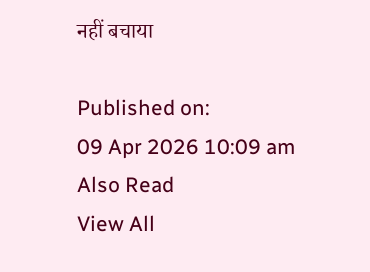नहीं बचाया

Published on:
09 Apr 2026 10:09 am
Also Read
View All